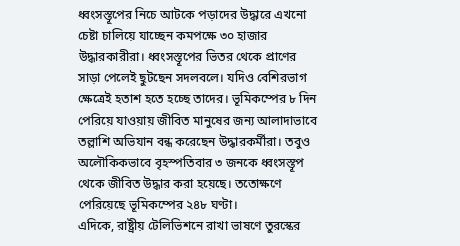ধ্বংসস্তূপের নিচে আটকে পড়াদের উদ্ধারে এখনো চেষ্টা চালিয়ে যাচ্ছেন কমপক্ষে ৩০ হাজার উদ্ধারকারীরা। ধ্বংসস্তূপের ভিতর থেকে প্রাণের সাড়া পেলেই ছুটছেন সদলবলে। যদিও বেশিরভাগ ক্ষেত্রেই হতাশ হতে হচ্ছে তাদের। ভূমিকম্পের ৮ দিন পেরিয়ে যাওয়ায় জীবিত মানুষের জন্য আলাদাভাবে তল্লাশি অভিযান বন্ধ করেছেন উদ্ধারকর্মীরা। তবুও অলৌকিকভাবে বৃহস্পতিবার ৩ জনকে ধ্বংসস্তূপ থেকে জীবিত উদ্ধার করা হয়েছে। ততোক্ষণে পেরিয়েছে ভূমিকম্পের ২৪৮ ঘণ্টা।
এদিকে, রাষ্ট্রীয় টেলিভিশনে রাখা ভাষণে তুরস্কের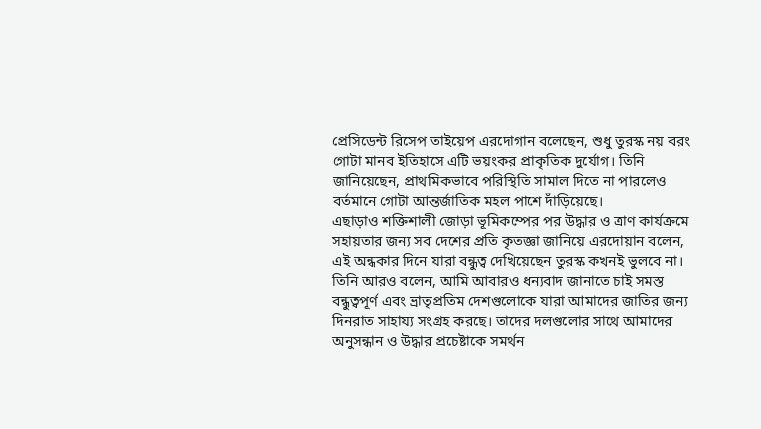প্রেসিডেন্ট রিসেপ তাইয়েপ এরদোগান বলেছেন, শুধু তুরস্ক নয় বরং গোটা মানব ইতিহাসে এটি ভয়ংকর প্রাকৃতিক দুর্যোগ। তিনি জানিয়েছেন, প্রাথমিকভাবে পরিস্থিতি সামাল দিতে না পারলেও বর্তমানে গোটা আন্তর্জাতিক মহল পাশে দাঁড়িয়েছে।
এছাড়াও শক্তিশালী জোড়া ভূমিকম্পের পর উদ্ধার ও ত্রাণ কার্যক্রমে সহায়তার জন্য সব দেশের প্রতি কৃতজ্ঞা জানিয়ে এরদোয়ান বলেন, এই অন্ধকার দিনে যারা বন্ধুত্ব দেখিয়েছেন তুরস্ক কখনই ভুলবে না।
তিনি আরও বলেন, আমি আবারও ধন্যবাদ জানাতে চাই সমস্ত বন্ধুত্বপূর্ণ এবং ভ্রাতৃপ্রতিম দেশগুলোকে যারা আমাদের জাতির জন্য দিনরাত সাহায্য সংগ্রহ করছে। তাদের দলগুলোর সাথে আমাদের অনুসন্ধান ও উদ্ধার প্রচেষ্টাকে সমর্থন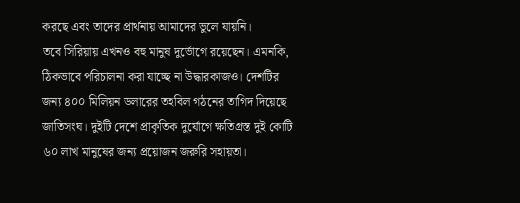করছে এবং তাদের প্রার্থনায় আমাদের ভুলে যায়নি।
তবে সিরিয়ায় এখনও বহু মানুষ দুর্ভোগে রয়েছেন। এমনকি, ঠিকভাবে পরিচালনা করা যাচ্ছে না উদ্ধারকাজও। দেশটির জন্য ৪০০ মিলিয়ন ডলারের তহবিল গঠনের তাগিদ দিয়েছে জাতিসংঘ। দুইটি দেশে প্রাকৃতিক দুর্যোগে ক্ষতিগ্রস্ত দুই কোটি ৬০ লাখ মানুষের জন্য প্রয়োজন জরুরি সহায়তা।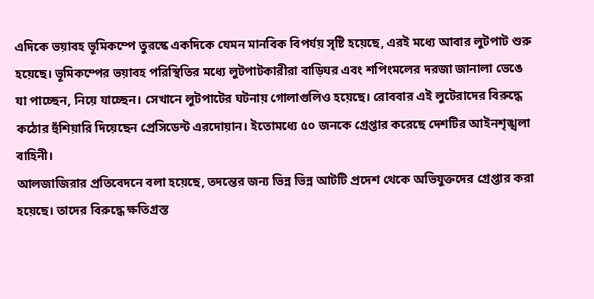এদিকে ভয়াবহ ভূমিকম্পে তুরস্কে একদিকে যেমন মানবিক বিপর্যয় সৃষ্টি হয়েছে, এরই মধ্যে আবার লুটপাট শুরু হয়েছে। ভূমিকম্পের ভয়াবহ পরিস্থিতির মধ্যে লুটপাটকারীরা বাড়িঘর এবং শপিংমলের দরজা জানালা ভেঙে যা পাচ্ছেন, নিয়ে যাচ্ছেন। সেখানে লুটপাটের ঘটনায় গোলাগুলিও হয়েছে। রোববার এই লুটেরাদের বিরুদ্ধে কঠোর হুঁশিয়ারি দিয়েছেন প্রেসিডেন্ট এরদোয়ান। ইতোমধ্যে ৫০ জনকে গ্রেপ্তার করেছে দেশটির আইনশৃঙ্খলা বাহিনী।
আলজাজিরার প্রতিবেদনে বলা হয়েছে, তদন্তের জন্য ভিন্ন ভিন্ন আটটি প্রদেশ থেকে অভিযুক্তদের গ্রেপ্তার করা হয়েছে। তাদের বিরুদ্ধে ক্ষতিগ্রস্ত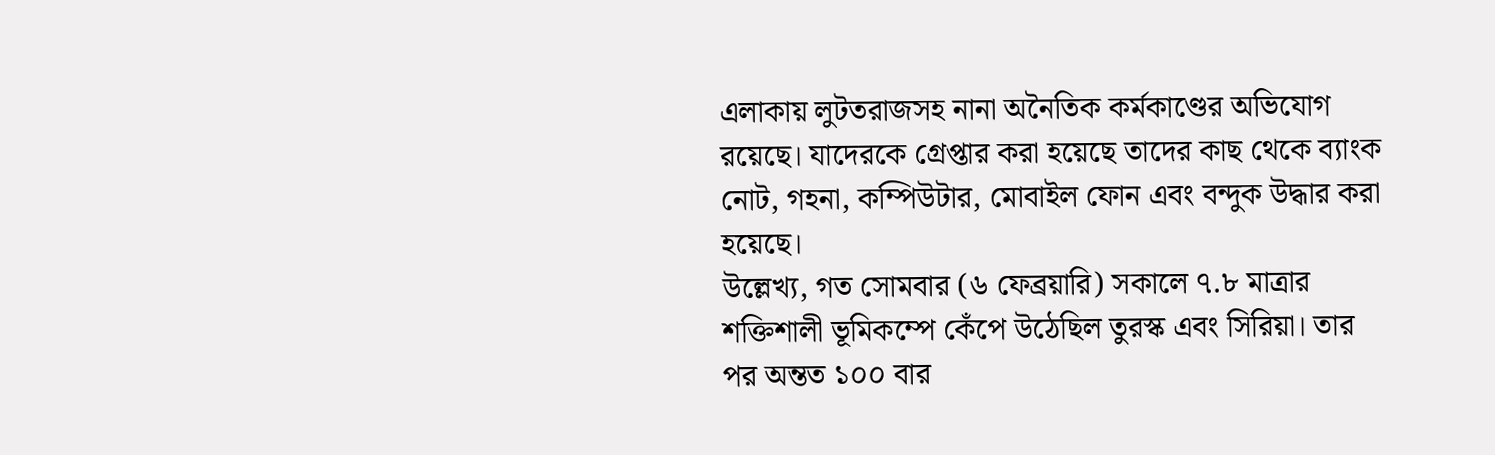এলাকায় লুটতরাজসহ নানা অনৈতিক কর্মকাণ্ডের অভিযোগ রয়েছে। যাদেরকে গ্রেপ্তার করা হয়েছে তাদের কাছ থেকে ব্যাংক নোট, গহনা, কম্পিউটার, মোবাইল ফোন এবং বন্দুক উদ্ধার করা হয়েছে।
উল্লেখ্য, গত সোমবার (৬ ফেব্রয়ারি) সকালে ৭.৮ মাত্রার শক্তিশালী ভূমিকম্পে কেঁপে উঠেছিল তুরস্ক এবং সিরিয়া। তার পর অন্তত ১০০ বার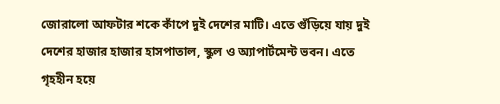জোরালো আফটার শকে কাঁপে দুই দেশের মাটি। এতে গুঁড়িয়ে যায় দুই দেশের হাজার হাজার হাসপাতাল, স্কুল ও অ্যাপার্টমেন্ট ভবন। এতে গৃহহীন হয়ে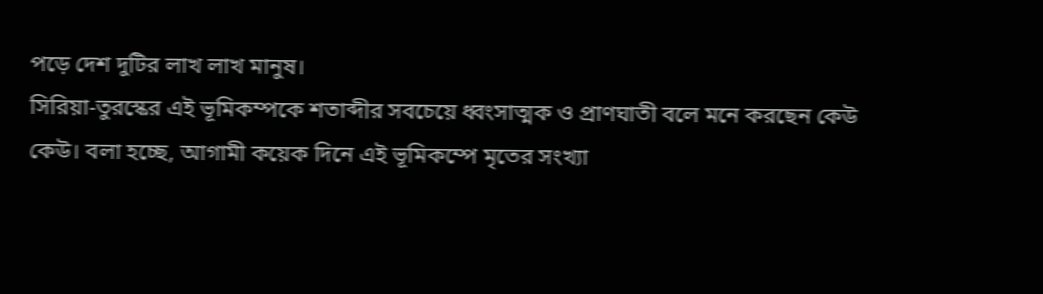পড়ে দেশ দুটির লাখ লাখ মানুষ।
সিরিয়া-তুরস্কের এই ভূমিকম্পকে শতাব্দীর সবচেয়ে ধ্বংসাত্মক ও প্রাণঘাতী বলে মনে করছেন কেউ কেউ। বলা হচ্ছে, আগামী কয়েক দিনে এই ভূমিকম্পে মৃতের সংখ্যা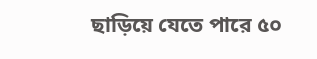ছাড়িয়ে যেতে পারে ৫০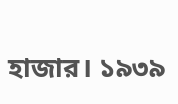হাজার। ১৯৩৯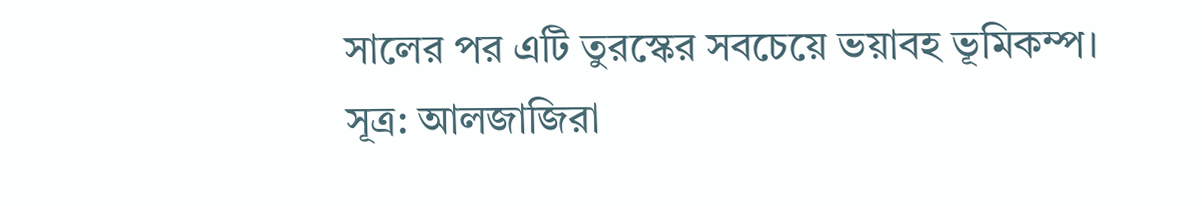সালের পর এটি তুরস্কের সবচেয়ে ভয়াবহ ভূমিকম্প।
সূত্র: আলজাজিরা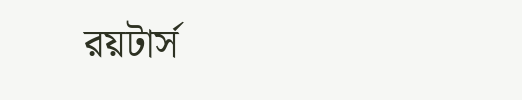রয়টার্স